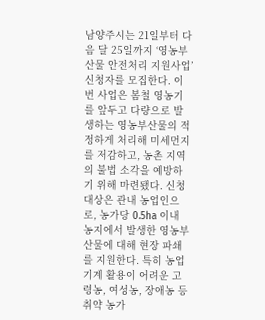남양주시는 21일부터 다음 달 25일까지 ‘영농부산물 안전처리 지원사업’ 신청자를 모집한다. 이번 사업은 봄철 영농기를 앞두고 다량으로 발생하는 영농부산물의 적정하게 처리해 미세먼지를 저감하고, 농촌 지역의 불법 소각을 예방하기 위해 마련됐다. 신청 대상은 관내 농업인으로, 농가당 0.5ha 이내 농지에서 발생한 영농부산물에 대해 현장 파쇄를 지원한다. 특히 농업기계 활용이 어려운 고령농, 여성농, 장애농 등 취약 농가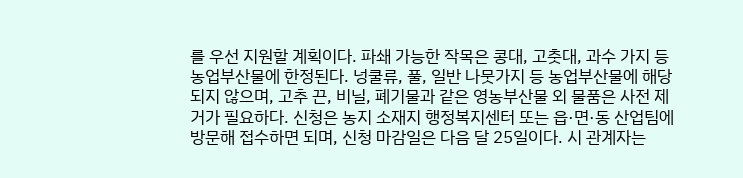를 우선 지원할 계획이다. 파쇄 가능한 작목은 콩대, 고춧대, 과수 가지 등 농업부산물에 한정된다. 넝쿨류, 풀, 일반 나뭇가지 등 농업부산물에 해당되지 않으며, 고추 끈, 비닐, 폐기물과 같은 영농부산물 외 물품은 사전 제거가 필요하다. 신청은 농지 소재지 행정복지센터 또는 읍·면·동 산업팀에 방문해 접수하면 되며, 신청 마감일은 다음 달 25일이다. 시 관계자는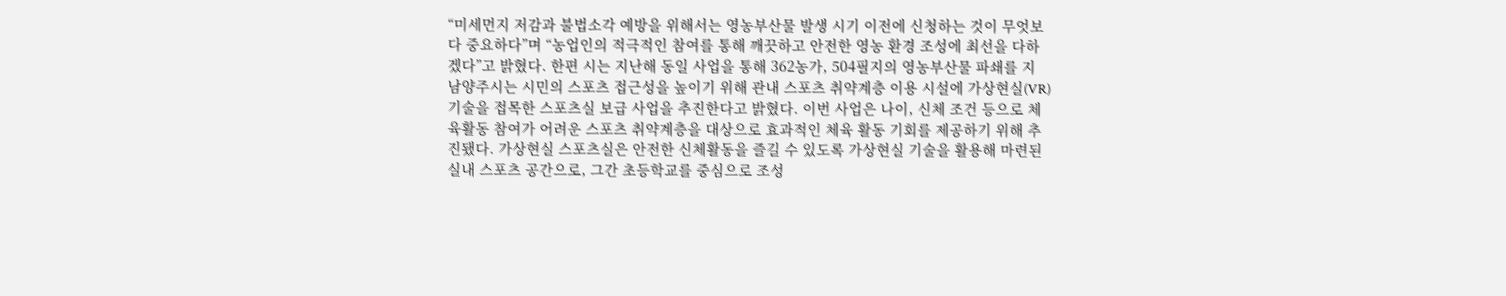“미세먼지 저감과 불법소각 예방을 위해서는 영농부산물 발생 시기 이전에 신청하는 것이 무엇보다 중요하다”며 “농업인의 적극적인 참여를 통해 깨끗하고 안전한 영농 환경 조성에 최선을 다하겠다”고 밝혔다. 한편 시는 지난해 동일 사업을 통해 362농가, 504필지의 영농부산물 파쇄를 지
남양주시는 시민의 스포츠 접근성을 높이기 위해 관내 스포츠 취약계층 이용 시설에 가상현실(VR) 기술을 접목한 스포츠실 보급 사업을 추진한다고 밝혔다. 이번 사업은 나이, 신체 조건 등으로 체육활동 참여가 어려운 스포츠 취약계층을 대상으로 효과적인 체육 활동 기회를 제공하기 위해 추진됐다. 가상현실 스포츠실은 안전한 신체활동을 즐길 수 있도록 가상현실 기술을 활용해 마련된 실내 스포츠 공간으로, 그간 초등학교를 중심으로 조성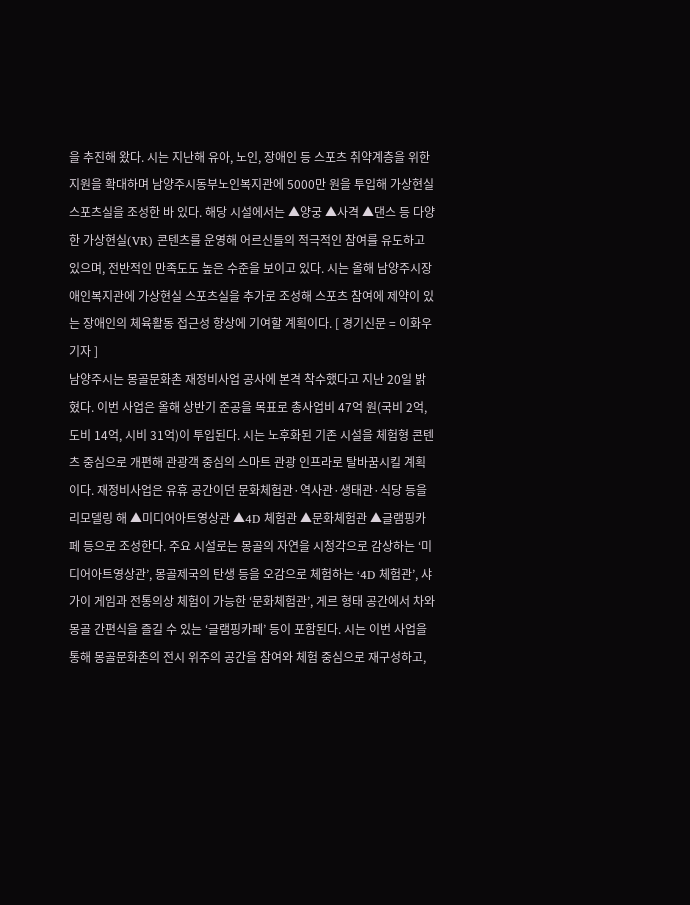을 추진해 왔다. 시는 지난해 유아, 노인, 장애인 등 스포츠 취약계층을 위한 지원을 확대하며 남양주시동부노인복지관에 5000만 원을 투입해 가상현실 스포츠실을 조성한 바 있다. 해당 시설에서는 ▲양궁 ▲사격 ▲댄스 등 다양한 가상현실(VR) 콘텐츠를 운영해 어르신들의 적극적인 참여를 유도하고 있으며, 전반적인 만족도도 높은 수준을 보이고 있다. 시는 올해 남양주시장애인복지관에 가상현실 스포츠실을 추가로 조성해 스포츠 참여에 제약이 있는 장애인의 체육활동 접근성 향상에 기여할 계획이다. [ 경기신문 = 이화우 기자 ]
남양주시는 몽골문화촌 재정비사업 공사에 본격 착수했다고 지난 20일 밝혔다. 이번 사업은 올해 상반기 준공을 목표로 총사업비 47억 원(국비 2억, 도비 14억, 시비 31억)이 투입된다. 시는 노후화된 기존 시설을 체험형 콘텐츠 중심으로 개편해 관광객 중심의 스마트 관광 인프라로 탈바꿈시킬 계획이다. 재정비사업은 유휴 공간이던 문화체험관·역사관·생태관·식당 등을 리모델링 해 ▲미디어아트영상관 ▲4D 체험관 ▲문화체험관 ▲글램핑카페 등으로 조성한다. 주요 시설로는 몽골의 자연을 시청각으로 감상하는 ‘미디어아트영상관’, 몽골제국의 탄생 등을 오감으로 체험하는 ‘4D 체험관’, 샤가이 게임과 전통의상 체험이 가능한 ‘문화체험관’, 게르 형태 공간에서 차와 몽골 간편식을 즐길 수 있는 ‘글램핑카페’ 등이 포함된다. 시는 이번 사업을 통해 몽골문화촌의 전시 위주의 공간을 참여와 체험 중심으로 재구성하고,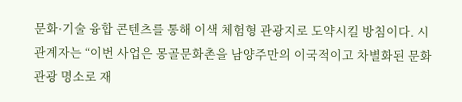문화·기술 융합 콘텐츠를 통해 이색 체험형 관광지로 도약시킬 방침이다. 시 관계자는 “이번 사업은 몽골문화촌을 남양주만의 이국적이고 차별화된 문화관광 명소로 재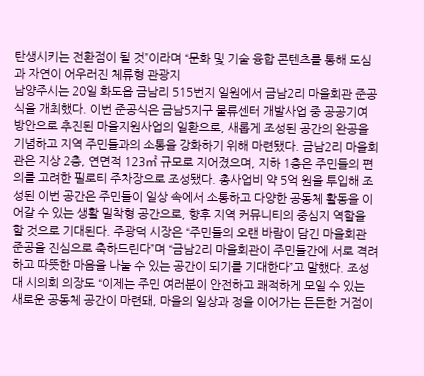탄생시키는 전환점이 될 것”이라며 “문화 및 기술 융합 콘텐츠를 통해 도심과 자연이 어우러진 체류형 관광지
남양주시는 20일 화도읍 금남리 515번지 일원에서 금남2리 마을회관 준공식을 개최했다. 이번 준공식은 금남5지구 물류센터 개발사업 중 공공기여 방안으로 추진된 마을지원사업의 일환으로, 새롭게 조성된 공간의 완공을 기념하고 지역 주민들과의 소통을 강화하기 위해 마련됐다. 금남2리 마을회관은 지상 2층, 연면적 123㎡ 규모로 지어졌으며, 지하 1층은 주민들의 편의를 고려한 필로티 주차장으로 조성됐다. 총사업비 약 5억 원을 투입해 조성된 이번 공간은 주민들이 일상 속에서 소통하고 다양한 공동체 활동을 이어갈 수 있는 생활 밀착형 공간으로, 향후 지역 커뮤니티의 중심지 역할을 할 것으로 기대된다. 주광덕 시장은 “주민들의 오랜 바람이 담긴 마을회관 준공을 진심으로 축하드린다”며 “금남2리 마을회관이 주민들간에 서로 격려하고 따뜻한 마음을 나눌 수 있는 공간이 되기를 기대한다”고 말했다. 조성대 시의회 의장도 “이제는 주민 여러분이 안전하고 쾌적하게 모일 수 있는 새로운 공동체 공간이 마련돼, 마을의 일상과 정을 이어가는 든든한 거점이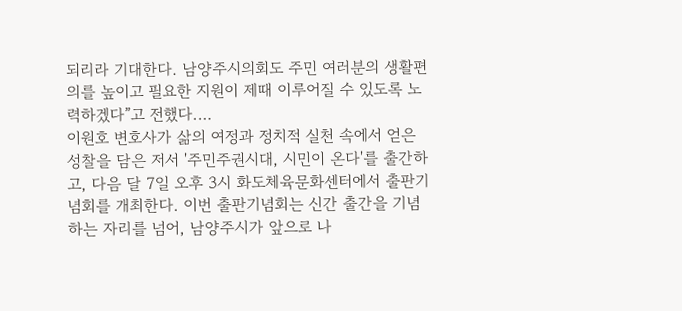되리라 기대한다. 남양주시의회도 주민 여러분의 생활편의를 높이고 필요한 지원이 제때 이루어질 수 있도록 노력하겠다”고 전했다.…
이원호 변호사가 삶의 여정과 정치적 실천 속에서 얻은 성찰을 담은 저서 '주민주권시대, 시민이 온다'를 출간하고, 다음 달 7일 오후 3시 화도체육문화센터에서 출판기념회를 개최한다. 이번 출판기념회는 신간 출간을 기념하는 자리를 넘어, 남양주시가 앞으로 나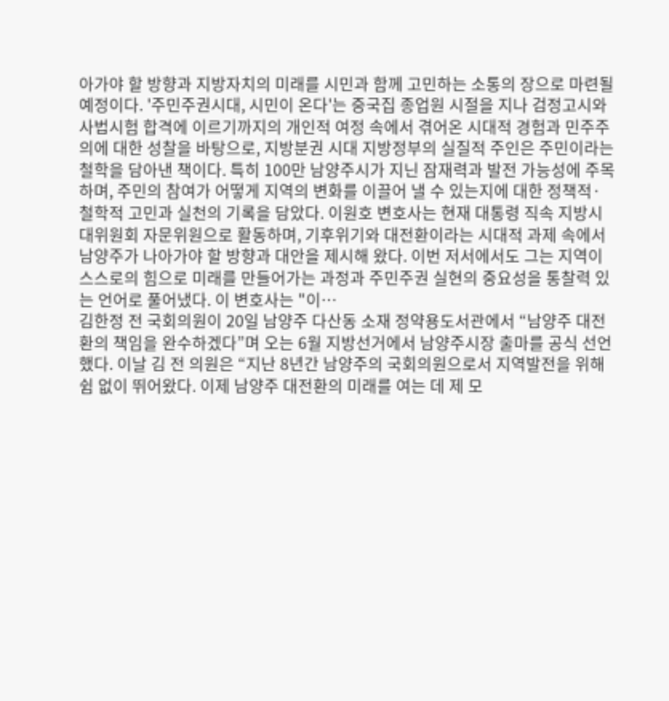아가야 할 방향과 지방자치의 미래를 시민과 함께 고민하는 소통의 장으로 마련될 예정이다. '주민주권시대, 시민이 온다'는 중국집 종업원 시절을 지나 검정고시와 사법시험 합격에 이르기까지의 개인적 여정 속에서 겪어온 시대적 경험과 민주주의에 대한 성찰을 바탕으로, 지방분권 시대 지방정부의 실질적 주인은 주민이라는 철학을 담아낸 책이다. 특히 100만 남양주시가 지닌 잠재력과 발전 가능성에 주목하며, 주민의 참여가 어떻게 지역의 변화를 이끌어 낼 수 있는지에 대한 정책적·철학적 고민과 실천의 기록을 담았다. 이원호 변호사는 현재 대통령 직속 지방시대위원회 자문위원으로 활동하며, 기후위기와 대전환이라는 시대적 과제 속에서 남양주가 나아가야 할 방향과 대안을 제시해 왔다. 이번 저서에서도 그는 지역이 스스로의 힘으로 미래를 만들어가는 과정과 주민주권 실현의 중요성을 통찰력 있는 언어로 풀어냈다. 이 변호사는 "이…
김한정 전 국회의원이 20일 남양주 다산동 소재 정약용도서관에서 “남양주 대전환의 책임을 완수하겠다”며 오는 6월 지방선거에서 남양주시장 출마를 공식 선언했다. 이날 김 전 의원은 “지난 8년간 남양주의 국회의원으로서 지역발전을 위해 쉼 없이 뛰어왔다. 이제 남양주 대전환의 미래를 여는 데 제 모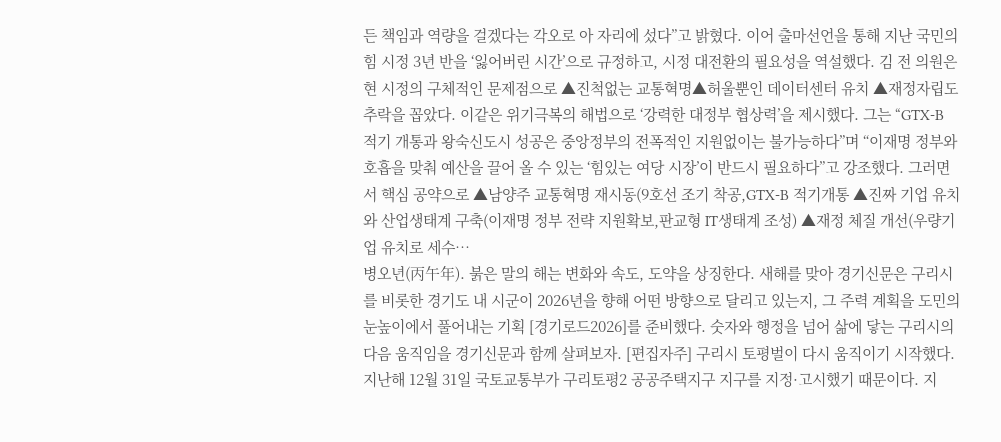든 책임과 역량을 걸겠다는 각오로 아 자리에 섰다”고 밝혔다. 이어 출마선언을 통해 지난 국민의힘 시정 3년 반을 ‘잃어버린 시간’으로 규정하고, 시정 대전환의 필요성을 역설했다. 김 전 의원은 현 시정의 구체적인 문제점으로 ▲진척없는 교통혁명▲허울뿐인 데이터센터 유치 ▲재정자립도 추락을 꼽았다. 이같은 위기극복의 해법으로 ‘강력한 대정부 협상력’을 제시했다. 그는 “GTX-B 적기 개통과 왕숙신도시 성공은 중앙정부의 전폭적인 지원없이는 불가능하다”며 “이재명 정부와 호흡을 맞춰 예산을 끌어 올 수 있는 ‘힘있는 여당 시장’이 반드시 필요하다”고 강조했다. 그러면서 핵심 공약으로 ▲남양주 교통혁명 재시동(9호선 조기 착공,GTX-B 적기개통 ▲진짜 기업 유치와 산업생태계 구축(이재명 정부 전략 지원확보,판교형 IT생태계 조성) ▲재정 체질 개선(우량기업 유치로 세수…
병오년(丙午年). 붉은 말의 해는 변화와 속도, 도약을 상징한다. 새해를 맞아 경기신문은 구리시를 비롯한 경기도 내 시군이 2026년을 향해 어떤 방향으로 달리고 있는지, 그 주력 계획을 도민의 눈높이에서 풀어내는 기획 [경기로드2026]를 준비했다. 숫자와 행정을 넘어 삶에 닿는 구리시의 다음 움직임을 경기신문과 함께 살펴보자. [편집자주] 구리시 토평벌이 다시 움직이기 시작했다. 지난해 12월 31일 국토교통부가 구리토평2 공공주택지구 지구를 지정·고시했기 때문이다. 지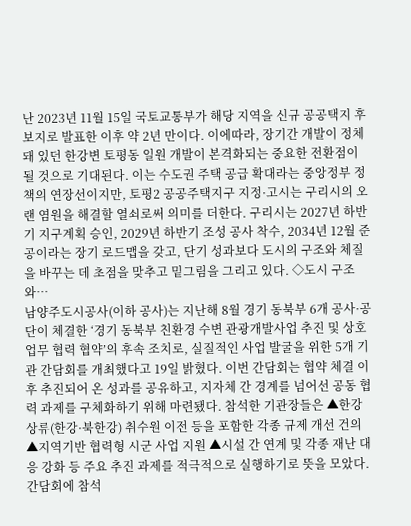난 2023년 11월 15일 국토교통부가 해당 지역을 신규 공공택지 후보지로 발표한 이후 약 2년 만이다. 이에따라, 장기간 개발이 정체돼 있던 한강변 토평동 일원 개발이 본격화되는 중요한 전환점이 될 것으로 기대된다. 이는 수도권 주택 공급 확대라는 중앙정부 정책의 연장선이지만, 토평2 공공주택지구 지정·고시는 구리시의 오랜 염원을 해결할 열쇠로써 의미를 더한다. 구리시는 2027년 하반기 지구계획 승인, 2029년 하반기 조성 공사 착수, 2034년 12월 준공이라는 장기 로드맵을 갖고, 단기 성과보다 도시의 구조와 체질을 바꾸는 데 초점을 맞추고 밑그림을 그리고 있다. ◇도시 구조와…
남양주도시공사(이하 공사)는 지난해 8월 경기 동북부 6개 공사·공단이 체결한 ‘경기 동북부 친환경 수변 관광개발사업 추진 및 상호 업무 협력 협약’의 후속 조치로, 실질적인 사업 발굴을 위한 5개 기관 간담회를 개최했다고 19일 밝혔다. 이번 간담회는 협약 체결 이후 추진되어 온 성과를 공유하고, 지자체 간 경계를 넘어선 공동 협력 과제를 구체화하기 위해 마련됐다. 참석한 기관장들은 ▲한강 상류(한강·북한강) 취수원 이전 등을 포함한 각종 규제 개선 건의 ▲지역기반 협력형 시군 사업 지원 ▲시설 간 연계 및 각종 재난 대응 강화 등 주요 추진 과제를 적극적으로 실행하기로 뜻을 모았다. 간담회에 참석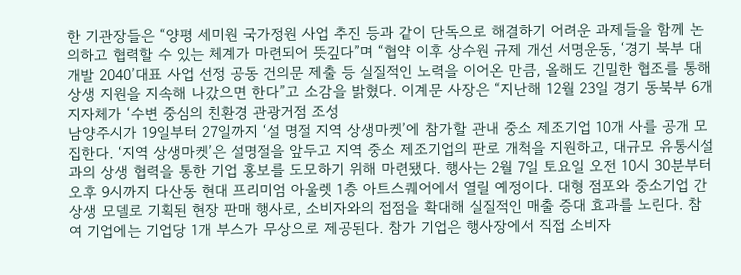한 기관장들은 “양평 세미원 국가정원 사업 추진 등과 같이 단독으로 해결하기 어려운 과제들을 함께 논의하고 협력할 수 있는 체계가 마련되어 뜻깊다”며 “협약 이후 상수원 규제 개선 서명운동, ‘경기 북부 대개발 2040’대표 사업 선정 공동 건의문 제출 등 실질적인 노력을 이어온 만큼, 올해도 긴밀한 협조를 통해 상생 지원을 지속해 나갔으면 한다”고 소감을 밝혔다. 이계문 사장은 “지난해 12월 23일 경기 동북부 6개 지자체가 ‘수변 중심의 친환경 관광거점 조성
남양주시가 19일부터 27일까지 ‘설 명절 지역 상생마켓’에 참가할 관내 중소 제조기업 10개 사를 공개 모집한다. ‘지역 상생마켓’은 설명절을 앞두고 지역 중소 제조기업의 판로 개척을 지원하고, 대규모 유통시설과의 상생 협력을 통한 기업 홍보를 도모하기 위해 마련됐다. 행사는 2월 7일 토요일 오전 10시 30분부터 오후 9시까지 다산동 현대 프리미엄 아울렛 1층 아트스퀘어에서 열릴 예정이다. 대형 점포와 중소기업 간 상생 모델로 기획된 현장 판매 행사로, 소비자와의 접점을 확대해 실질적인 매출 증대 효과를 노린다. 참여 기업에는 기업당 1개 부스가 무상으로 제공된다. 참가 기업은 행사장에서 직접 소비자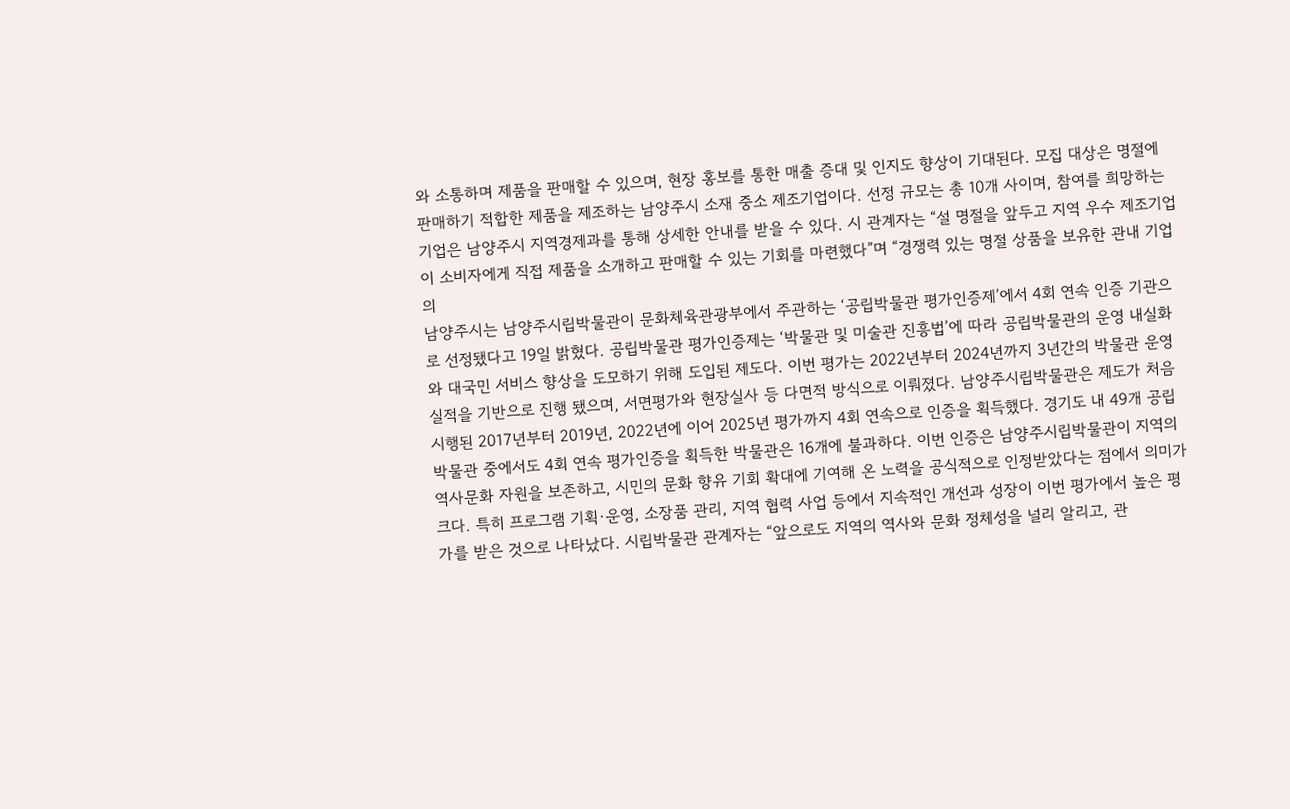와 소통하며 제품을 판매할 수 있으며, 현장 홍보를 통한 매출 증대 및 인지도 향상이 기대된다. 모집 대상은 명절에 판매하기 적합한 제품을 제조하는 남양주시 소재 중소 제조기업이다. 선정 규모는 총 10개 사이며, 참여를 희망하는 기업은 남양주시 지역경제과를 통해 상세한 안내를 받을 수 있다. 시 관계자는 “설 명절을 앞두고 지역 우수 제조기업이 소비자에게 직접 제품을 소개하고 판매할 수 있는 기회를 마련했다”며 “경쟁력 있는 명절 상품을 보유한 관내 기업의
남양주시는 남양주시립박물관이 문화체육관광부에서 주관하는 ‘공립박물관 평가인증제’에서 4회 연속 인증 기관으로 선정됐다고 19일 밝혔다. 공립박물관 평가인증제는 ‘박물관 및 미술관 진흥법’에 따라 공립박물관의 운영 내실화와 대국민 서비스 향상을 도모하기 위해 도입된 제도다. 이번 평가는 2022년부터 2024년까지 3년간의 박물관 운영 실적을 기반으로 진행 됐으며, 서면평가와 현장실사 등 다면적 방식으로 이뤄졌다. 남양주시립박물관은 제도가 처음 시행된 2017년부터 2019년, 2022년에 이어 2025년 평가까지 4회 연속으로 인증을 획득했다. 경기도 내 49개 공립박물관 중에서도 4회 연속 평가인증을 획득한 박물관은 16개에 불과하다. 이번 인증은 남양주시립박물관이 지역의 역사문화 자원을 보존하고, 시민의 문화 향유 기회 확대에 기여해 온 노력을 공식적으로 인정받았다는 점에서 의미가 크다. 특히 프로그램 기획·운영, 소장품 관리, 지역 협력 사업 등에서 지속적인 개선과 성장이 이번 평가에서 높은 평가를 받은 것으로 나타났다. 시립박물관 관계자는 “앞으로도 지역의 역사와 문화 정체성을 널리 알리고, 관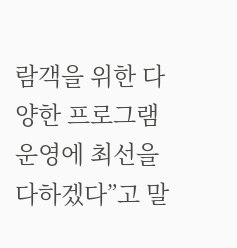람객을 위한 다양한 프로그램 운영에 최선을 다하겠다”고 말